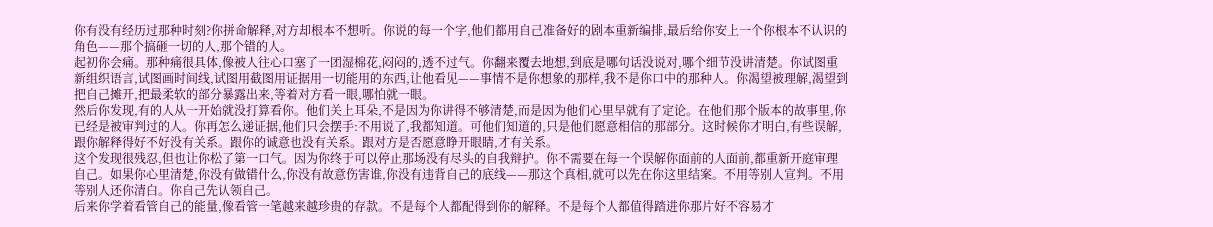你有没有经历过那种时刻?你拼命解释,对方却根本不想听。你说的每一个字,他们都用自己准备好的剧本重新编排,最后给你安上一个你根本不认识的角色——那个搞砸一切的人,那个错的人。
起初你会痛。那种痛很具体,像被人往心口塞了一团湿棉花,闷闷的,透不过气。你翻来覆去地想,到底是哪句话没说对,哪个细节没讲清楚。你试图重新组织语言,试图画时间线,试图用截图用证据用一切能用的东西,让他看见——事情不是你想象的那样,我不是你口中的那种人。你渴望被理解,渴望到把自己摊开,把最柔软的部分暴露出来,等着对方看一眼,哪怕就一眼。
然后你发现,有的人从一开始就没打算看你。他们关上耳朵,不是因为你讲得不够清楚,而是因为他们心里早就有了定论。在他们那个版本的故事里,你已经是被审判过的人。你再怎么递证据,他们只会摆手:不用说了,我都知道。可他们知道的,只是他们愿意相信的那部分。这时候你才明白,有些误解,跟你解释得好不好没有关系。跟你的诚意也没有关系。跟对方是否愿意睁开眼睛,才有关系。
这个发现很残忍,但也让你松了第一口气。因为你终于可以停止那场没有尽头的自我辩护。你不需要在每一个误解你面前的人面前,都重新开庭审理自己。如果你心里清楚,你没有做错什么,你没有故意伤害谁,你没有违背自己的底线——那这个真相,就可以先在你这里结案。不用等别人宣判。不用等别人还你清白。你自己先认领自己。
后来你学着看管自己的能量,像看管一笔越来越珍贵的存款。不是每个人都配得到你的解释。不是每个人都值得踏进你那片好不容易才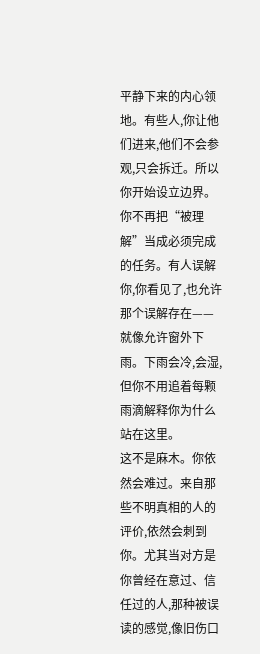平静下来的内心领地。有些人,你让他们进来,他们不会参观,只会拆迁。所以你开始设立边界。你不再把“被理解”当成必须完成的任务。有人误解你,你看见了,也允许那个误解存在——就像允许窗外下雨。下雨会冷,会湿,但你不用追着每颗雨滴解释你为什么站在这里。
这不是麻木。你依然会难过。来自那些不明真相的人的评价,依然会刺到你。尤其当对方是你曾经在意过、信任过的人,那种被误读的感觉,像旧伤口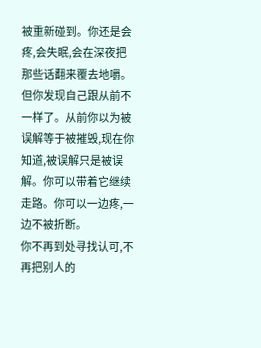被重新碰到。你还是会疼,会失眠,会在深夜把那些话翻来覆去地嚼。但你发现自己跟从前不一样了。从前你以为被误解等于被摧毁,现在你知道,被误解只是被误解。你可以带着它继续走路。你可以一边疼,一边不被折断。
你不再到处寻找认可,不再把别人的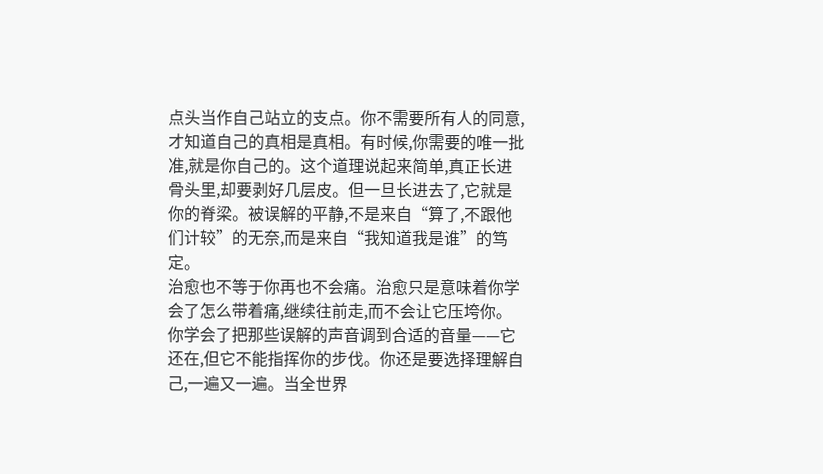点头当作自己站立的支点。你不需要所有人的同意,才知道自己的真相是真相。有时候,你需要的唯一批准,就是你自己的。这个道理说起来简单,真正长进骨头里,却要剥好几层皮。但一旦长进去了,它就是你的脊梁。被误解的平静,不是来自“算了,不跟他们计较”的无奈,而是来自“我知道我是谁”的笃定。
治愈也不等于你再也不会痛。治愈只是意味着你学会了怎么带着痛,继续往前走,而不会让它压垮你。你学会了把那些误解的声音调到合适的音量——它还在,但它不能指挥你的步伐。你还是要选择理解自己,一遍又一遍。当全世界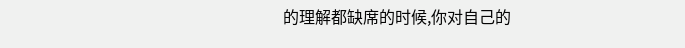的理解都缺席的时候,你对自己的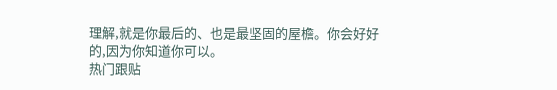理解,就是你最后的、也是最坚固的屋檐。你会好好的,因为你知道你可以。
热门跟贴